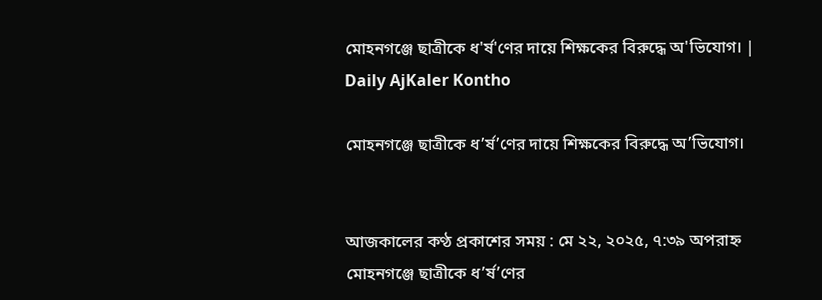মোহনগঞ্জে ছাত্রীকে ধ'র্ষ'ণের দায়ে শিক্ষকের বিরুদ্ধে অ'ভিযোগ। | Daily AjKaler Kontho

মোহনগঞ্জে ছাত্রীকে ধ’র্ষ’ণের দায়ে শিক্ষকের বিরুদ্ধে অ’ভিযোগ।


আজকালের কণ্ঠ প্রকাশের সময় : মে ২২, ২০২৫, ৭:৩৯ অপরাহ্ন
মোহনগঞ্জে ছাত্রীকে ধ’র্ষ’ণের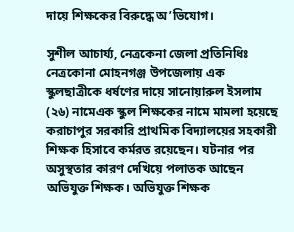দায়ে শিক্ষকের বিরুদ্ধে অ’ভিযোগ।

সুশীল আচার্য্য, নেত্রকেনা জেলা প্রতিনিধিঃ নেত্রকোনা মোহনগঞ্জ উপজেলায় এক স্কুলছাত্রীকে ধর্ষণের দায়ে সানোয়ারুল ইসলাম (২৬) নামেএক স্কুল শিক্ষকের নামে মামলা হয়েছে করাচাপুর সরকারি প্রাথমিক বিদ্যালয়ের সহকারী শিক্ষক হিসাবে কর্মরত রয়েছেন। যটনার পর অসুস্থতার কারণ দেখিয়ে পলাতক আছেন অভিযুক্ত শিক্ষক। অভিযুক্ত শিক্ষক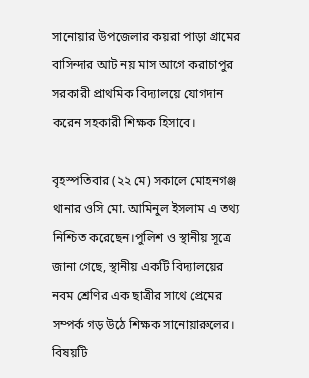সানোয়ার উপজেলার কয়রা পাড়া গ্রামের বাসিন্দার আট নয় মাস আগে করাচাপুর সরকারী প্রাথমিক বিদ্যালয়ে যোগদান করেন সহকারী শিক্ষক হিসাবে।

বৃহস্পতিবার (২২ মে) সকালে মোহনগঞ্জ থানার ওসি মো. আমিনুল ইসলাম এ তথ্য নিশ্চিত করেছেন।পুলিশ ও স্থানীয় সূত্রে জানা গেছে, স্থানীয় একটি বিদ্যালয়ের নবম শ্রেণির এক ছাত্রীর সাথে প্রেমের সম্পর্ক গড় উঠে শিক্ষক সানোয়ারুলের। বিষয়টি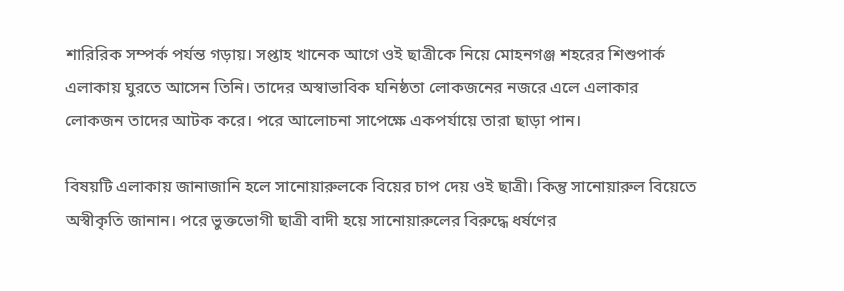শারিরিক সম্পর্ক পর্যন্ত গড়ায়। সপ্তাহ খানেক আগে ওই ছাত্রীকে নিয়ে মোহনগঞ্জ শহরের শিশুপার্ক এলাকায় ঘুরতে আসেন তিনি। তাদের অস্বাভাবিক ঘনিষ্ঠতা লোকজনের নজরে এলে এলাকার লোকজন তাদের আটক করে। পরে আলোচনা সাপেক্ষে একপর্যায়ে তারা ছাড়া পান।

বিষয়টি এলাকায় জানাজানি হলে সানোয়ারুলকে বিয়ের চাপ দেয় ওই ছাত্রী। কিন্তু সানোয়ারুল বিয়েতে অস্বীকৃতি জানান। পরে ভুক্তভোগী ছাত্রী বাদী হয়ে সানোয়ারুলের বিরুদ্ধে ধর্ষণের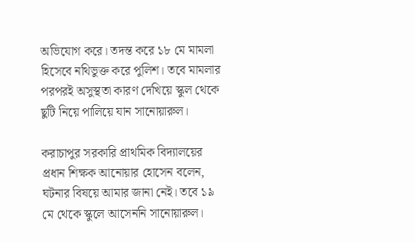অভিযোগ করে। তদন্ত করে ১৮ মে মামলা হিসেবে নথিভুক্ত করে পুলিশ। তবে মামলার পরপরই অসুস্থতা কারণ দেখিয়ে স্কুল থেকে ছুটি নিয়ে পালিয়ে যান সানোয়ারুল।

করাচাপুর সরকারি প্রাথমিক বিদ্যালয়ের প্রধান শিক্ষক আনোয়ার হোসেন বলেন, ঘটনার বিষয়ে আমার জানা নেই। তবে ১৯ মে থেকে স্কুলে আসেননি সানোয়ারুল।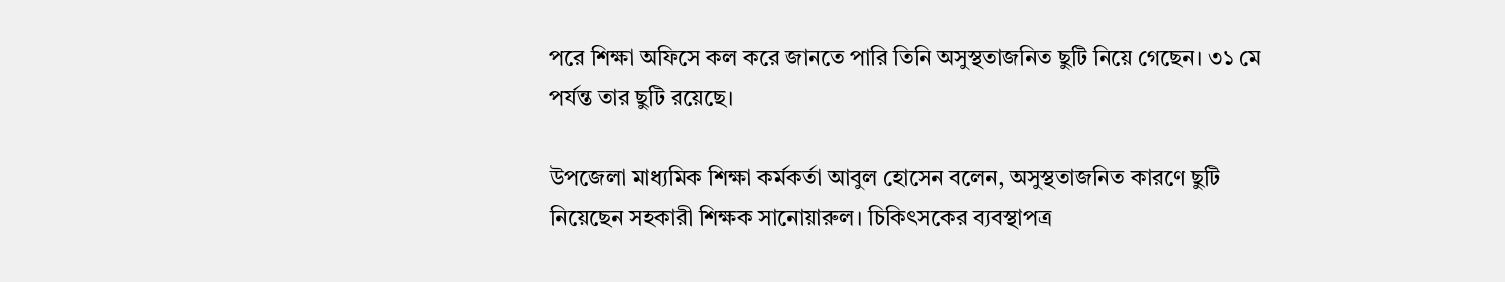পরে শিক্ষা অফিসে কল করে জানতে পারি তিনি অসুস্থতাজনিত ছুটি নিয়ে গেছেন। ৩১ মে পর্যন্ত তার ছুটি রয়েছে।

উপজেলা মাধ্যমিক শিক্ষা কর্মকর্তা আবুল হোসেন বলেন, অসুস্থতাজনিত কারণে ছুটি নিয়েছেন সহকারী শিক্ষক সানোয়ারুল। চিকিৎসকের ব্যবস্থাপত্র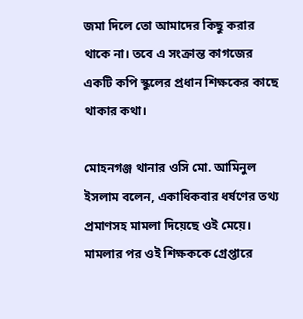জমা দিলে তো আমাদের কিছু করার থাকে না। তবে এ সংক্রান্ত কাগজের একটি কপি স্কুলের প্রধান শিক্ষকের কাছে থাকার কথা।

মোহনগঞ্জ থানার ওসি মো. আমিনুল ইসলাম বলেন, একাধিকবার ধর্ষণের তথ্য প্রমাণসহ মামলা দিয়েছে ওই মেয়ে। মামলার পর ওই শিক্ষককে গ্রেপ্তারে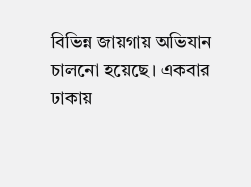বিভিন্ন জায়গায় অভিযান চালনো হয়েছে। একবার ঢাকায়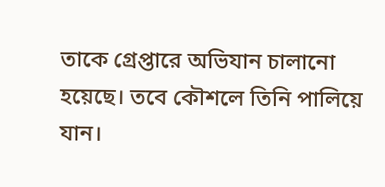তাকে গ্রেপ্তারে অভিযান চালানো হয়েছে। তবে কৌশলে তিনি পালিয়ে যান।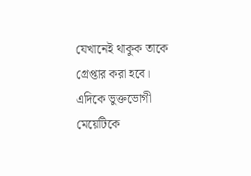যেখানেই থাকুক তাকে গ্রেপ্তার করা হবে। এদিকে ভুক্তভোগী মেয়েটিকে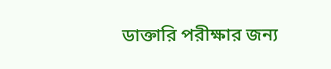ডাক্তারি পরীক্ষার জন্য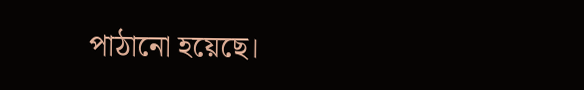পাঠানো হয়েছে।